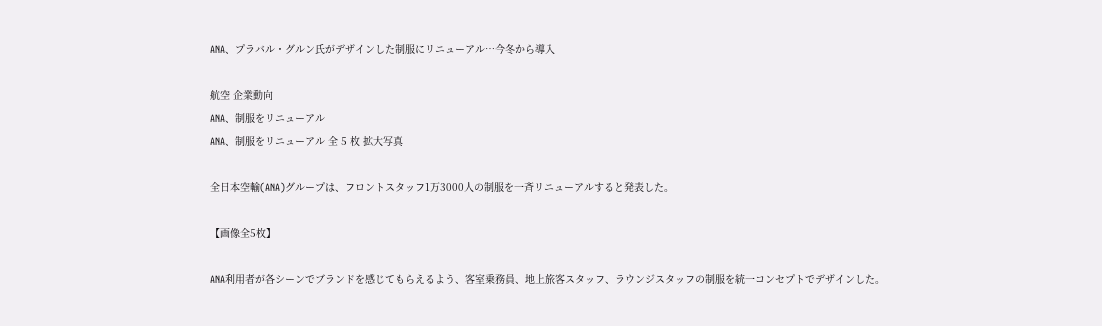ANA、プラバル・グルン氏がデザインした制服にリニューアル…今冬から導入

航空 企業動向
ANA、制服をリニューアル
ANA、制服をリニューアル 全 5 枚 拡大写真

全日本空輸(ANA)グループは、フロントスタッフ1万3000人の制服を一斉リニューアルすると発表した。

【画像全5枚】

ANA利用者が各シーンでブランドを感じてもらえるよう、客室乗務員、地上旅客スタッフ、ラウンジスタッフの制服を統一コンセプトでデザインした。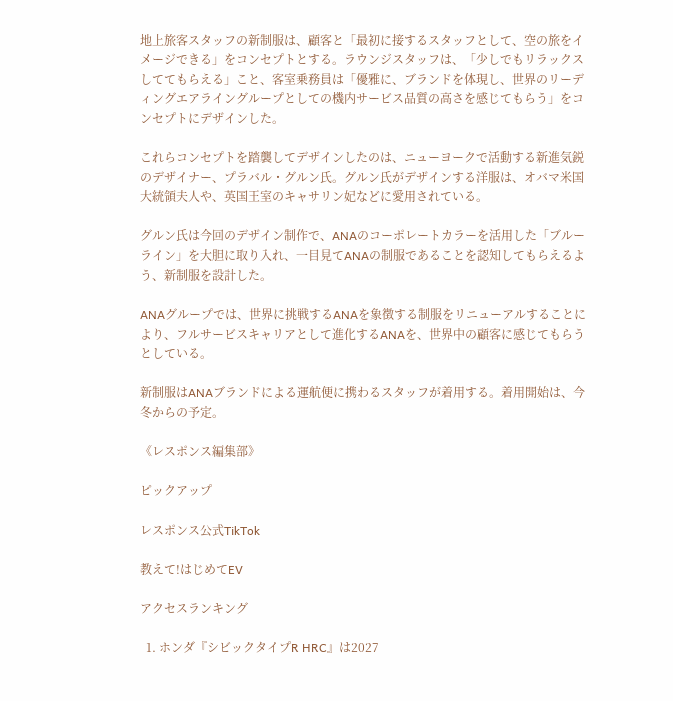地上旅客スタッフの新制服は、顧客と「最初に接するスタッフとして、空の旅をイメージできる」をコンセプトとする。ラウンジスタッフは、「少しでもリラックスしててもらえる」こと、客室乗務員は「優雅に、ブランドを体現し、世界のリーディングエアライングループとしての機内サービス品質の高さを感じてもらう」をコンセプトにデザインした。

これらコンセプトを踏襲してデザインしたのは、ニューヨークで活動する新進気鋭のデザイナー、プラバル・グルン氏。グルン氏がデザインする洋服は、オバマ米国大統領夫人や、英国王室のキャサリン妃などに愛用されている。

グルン氏は今回のデザイン制作で、ANAのコーポレートカラーを活用した「ブルーライン」を大胆に取り入れ、一目見てANAの制服であることを認知してもらえるよう、新制服を設計した。

ANAグループでは、世界に挑戦するANAを象徴する制服をリニューアルすることにより、フルサービスキャリアとして進化するANAを、世界中の顧客に感じてもらうとしている。

新制服はANAブランドによる運航便に携わるスタッフが着用する。着用開始は、今冬からの予定。

《レスポンス編集部》

ピックアップ

レスポンス公式TikTok

教えて!はじめてEV

アクセスランキング

  1. ホンダ『シビックタイプR HRC』は2027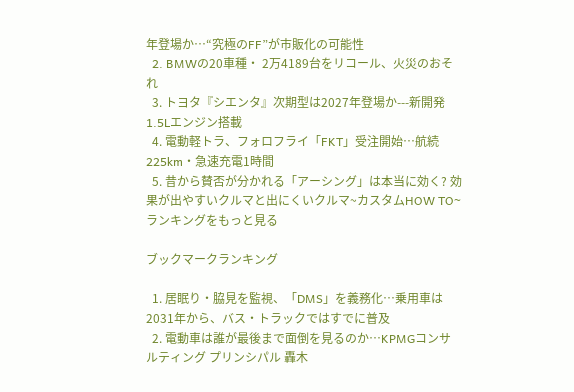年登場か…“究極のFF”が市販化の可能性
  2. BMWの20車種・ 2万4189台をリコール、火災のおそれ
  3. トヨタ『シエンタ』次期型は2027年登場か---新開発1.5Lエンジン搭載
  4. 電動軽トラ、フォロフライ「FKT」受注開始…航続225km・急速充電1時間
  5. 昔から賛否が分かれる「アーシング」は本当に効く? 効果が出やすいクルマと出にくいクルマ~カスタムHOW TO~
ランキングをもっと見る

ブックマークランキング

  1. 居眠り・脇見を監視、「DMS」を義務化…乗用車は2031年から、バス・トラックではすでに普及
  2. 電動車は誰が最後まで面倒を見るのか…KPMGコンサルティング プリンシパル 轟木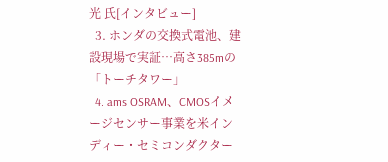光 氏[インタビュー]
  3. ホンダの交換式電池、建設現場で実証…高さ385mの「トーチタワー」
  4. ams OSRAM、CMOSイメージセンサー事業を米インディー・セミコンダクター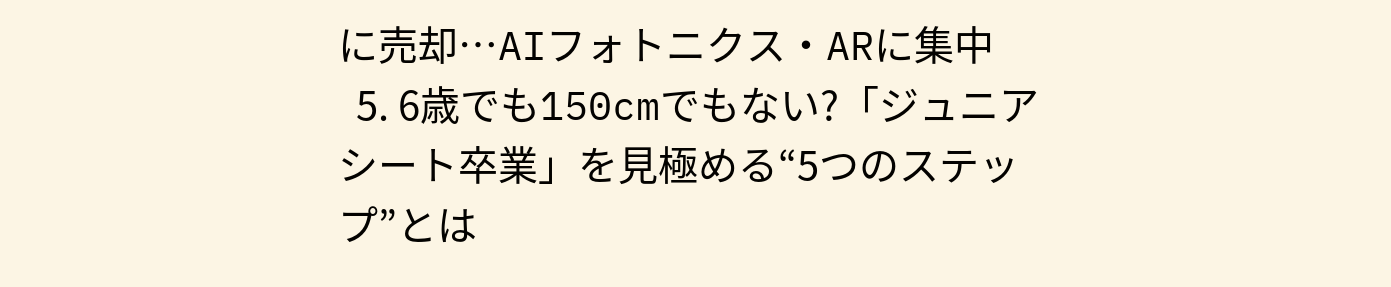に売却…AIフォトニクス・ARに集中
  5. 6歳でも150cmでもない?「ジュニアシート卒業」を見極める“5つのステップ”とは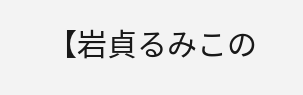【岩貞るみこの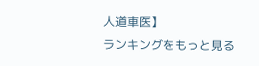人道車医】
ランキングをもっと見る